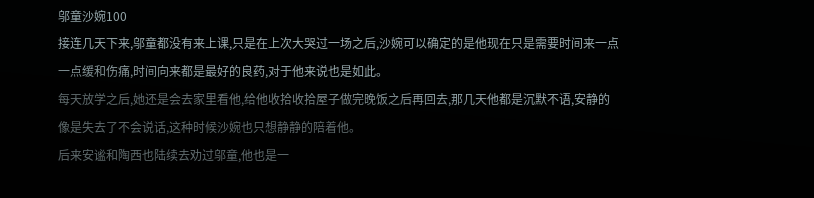邬童沙婉100
接连几天下来,邬童都没有来上课,只是在上次大哭过一场之后,沙婉可以确定的是他现在只是需要时间来一点一点缓和伤痛,时间向来都是最好的良药,对于他来说也是如此。
每天放学之后,她还是会去家里看他,给他收拾收拾屋子做完晚饭之后再回去,那几天他都是沉默不语,安静的像是失去了不会说话,这种时候沙婉也只想静静的陪着他。
后来安谧和陶西也陆续去劝过邬童,他也是一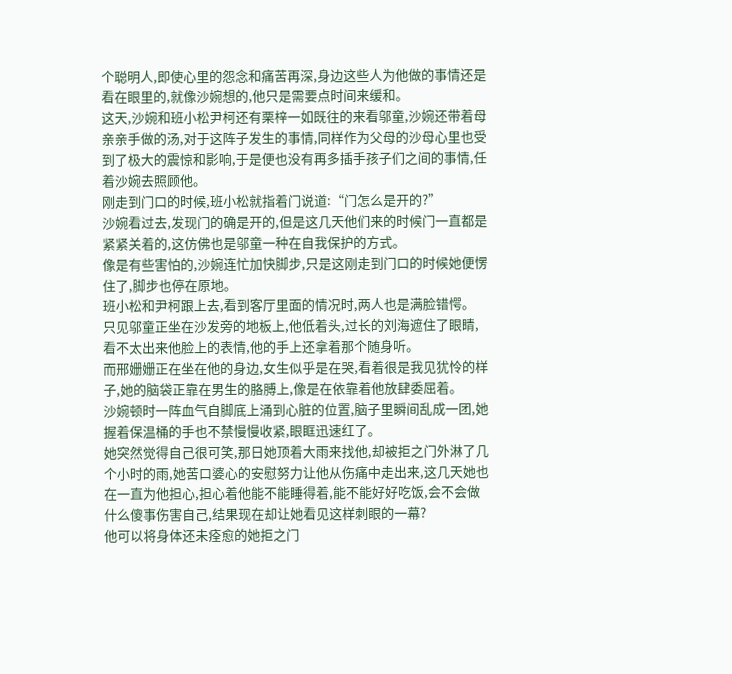个聪明人,即使心里的怨念和痛苦再深,身边这些人为他做的事情还是看在眼里的,就像沙婉想的,他只是需要点时间来缓和。
这天,沙婉和班小松尹柯还有栗梓一如既往的来看邬童,沙婉还带着母亲亲手做的汤,对于这阵子发生的事情,同样作为父母的沙母心里也受到了极大的震惊和影响,于是便也没有再多插手孩子们之间的事情,任着沙婉去照顾他。
刚走到门口的时候,班小松就指着门说道:“门怎么是开的?”
沙婉看过去,发现门的确是开的,但是这几天他们来的时候门一直都是紧紧关着的,这仿佛也是邬童一种在自我保护的方式。
像是有些害怕的,沙婉连忙加快脚步,只是这刚走到门口的时候她便愣住了,脚步也停在原地。
班小松和尹柯跟上去,看到客厅里面的情况时,两人也是满脸错愕。
只见邬童正坐在沙发旁的地板上,他低着头,过长的刘海遮住了眼睛,看不太出来他脸上的表情,他的手上还拿着那个随身听。
而邢姗姗正在坐在他的身边,女生似乎是在哭,看着很是我见犹怜的样子,她的脑袋正靠在男生的胳膊上,像是在依靠着他放肆委屈着。
沙婉顿时一阵血气自脚底上涌到心脏的位置,脑子里瞬间乱成一团,她握着保温桶的手也不禁慢慢收紧,眼眶迅速红了。
她突然觉得自己很可笑,那日她顶着大雨来找他,却被拒之门外淋了几个小时的雨,她苦口婆心的安慰努力让他从伤痛中走出来,这几天她也在一直为他担心,担心着他能不能睡得着,能不能好好吃饭,会不会做什么傻事伤害自己,结果现在却让她看见这样刺眼的一幕?
他可以将身体还未痊愈的她拒之门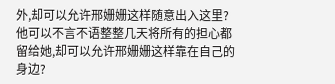外,却可以允许邢姗姗这样随意出入这里?
他可以不言不语整整几天将所有的担心都留给她,却可以允许邢姗姗这样靠在自己的身边?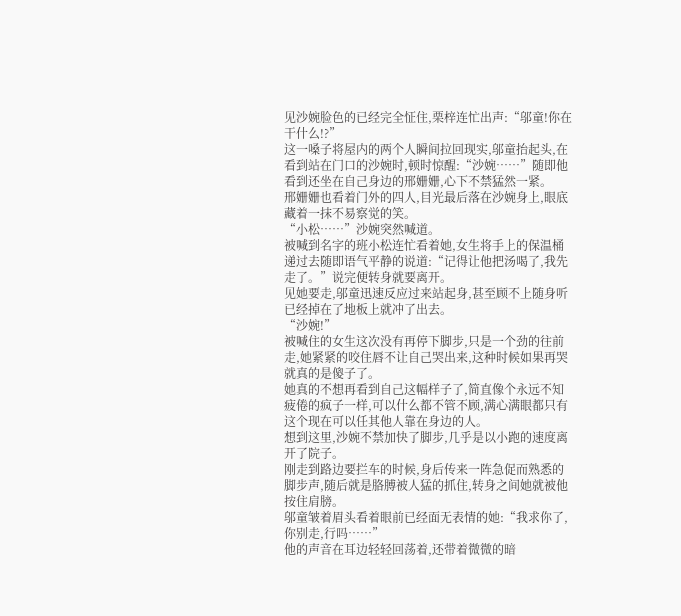见沙婉脸色的已经完全怔住,栗梓连忙出声:“邬童!你在干什么!?”
这一嗓子将屋内的两个人瞬间拉回现实,邬童抬起头,在看到站在门口的沙婉时,顿时惊醒:“沙婉……”随即他看到还坐在自己身边的邢姗姗,心下不禁猛然一紧。
邢姗姗也看着门外的四人,目光最后落在沙婉身上,眼底藏着一抹不易察觉的笑。
“小松……”沙婉突然喊道。
被喊到名字的班小松连忙看着她,女生将手上的保温桶递过去随即语气平静的说道:“记得让他把汤喝了,我先走了。”说完便转身就要离开。
见她要走,邬童迅速反应过来站起身,甚至顾不上随身听已经掉在了地板上就冲了出去。
“沙婉!”
被喊住的女生这次没有再停下脚步,只是一个劲的往前走,她紧紧的咬住唇不让自己哭出来,这种时候如果再哭就真的是傻子了。
她真的不想再看到自己这幅样子了,简直像个永远不知疲倦的疯子一样,可以什么都不管不顾,满心满眼都只有这个现在可以任其他人靠在身边的人。
想到这里,沙婉不禁加快了脚步,几乎是以小跑的速度离开了院子。
刚走到路边要拦车的时候,身后传来一阵急促而熟悉的脚步声,随后就是胳膊被人猛的抓住,转身之间她就被他按住肩膀。
邬童皱着眉头看着眼前已经面无表情的她:“我求你了,你别走,行吗……”
他的声音在耳边轻轻回荡着,还带着微微的暗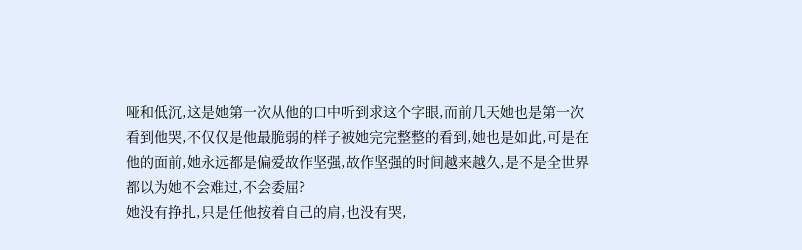哑和低沉,这是她第一次从他的口中听到求这个字眼,而前几天她也是第一次看到他哭,不仅仅是他最脆弱的样子被她完完整整的看到,她也是如此,可是在他的面前,她永远都是偏爱故作坚强,故作坚强的时间越来越久,是不是全世界都以为她不会难过,不会委屈?
她没有挣扎,只是任他按着自己的肩,也没有哭,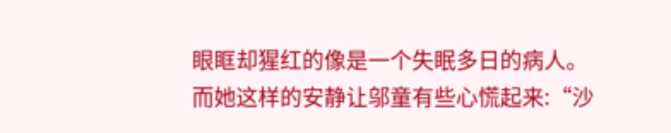眼眶却猩红的像是一个失眠多日的病人。
而她这样的安静让邬童有些心慌起来:“沙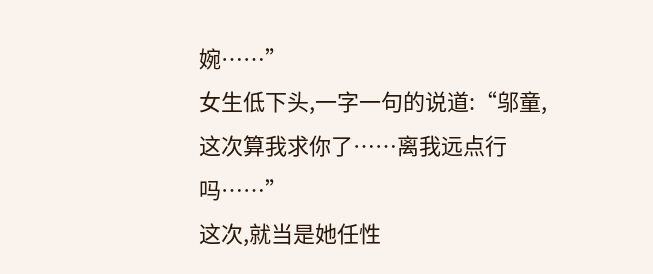婉……”
女生低下头,一字一句的说道:“邬童,这次算我求你了……离我远点行吗……”
这次,就当是她任性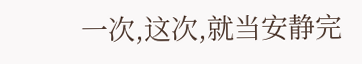一次,这次,就当安静完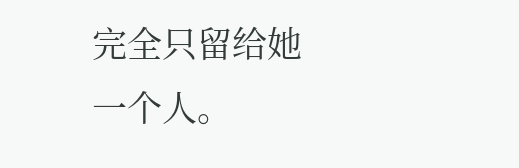完全只留给她一个人。